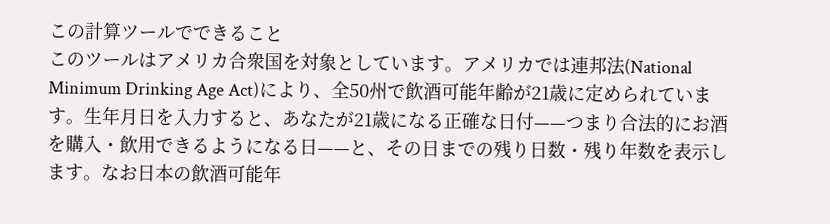この計算ツールでできること
このツールはアメリカ合衆国を対象としています。アメリカでは連邦法(National Minimum Drinking Age Act)により、全50州で飲酒可能年齢が21歳に定められています。生年月日を入力すると、あなたが21歳になる正確な日付——つまり合法的にお酒を購入・飲用できるようになる日——と、その日までの残り日数・残り年数を表示します。なお日本の飲酒可能年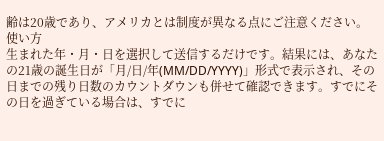齢は20歳であり、アメリカとは制度が異なる点にご注意ください。
使い方
生まれた年・月・日を選択して送信するだけです。結果には、あなたの21歳の誕生日が「月/日/年(MM/DD/YYYY)」形式で表示され、その日までの残り日数のカウントダウンも併せて確認できます。すでにその日を過ぎている場合は、すでに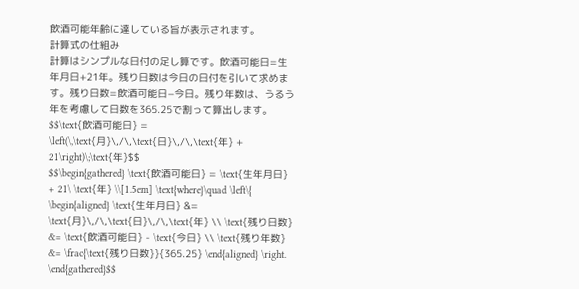飲酒可能年齢に達している旨が表示されます。
計算式の仕組み
計算はシンプルな日付の足し算です。飲酒可能日=生年月日+21年。残り日数は今日の日付を引いて求めます。残り日数=飲酒可能日−今日。残り年数は、うるう年を考慮して日数を365.25で割って算出します。
$$\text{飲酒可能日} = \left(\,\text{月}\,/\,\text{日}\,/\,\text{年} + 21\right)\;\text{年}$$
$$\begin{gathered} \text{飲酒可能日} = \text{生年月日} + 21\ \text{年} \\[1.5em] \text{where}\quad \left\{ \begin{aligned} \text{生年月日} &= \text{月}\,/\,\text{日}\,/\,\text{年} \\ \text{残り日数} &= \text{飲酒可能日} - \text{今日} \\ \text{残り年数} &= \frac{\text{残り日数}}{365.25} \end{aligned} \right. \end{gathered}$$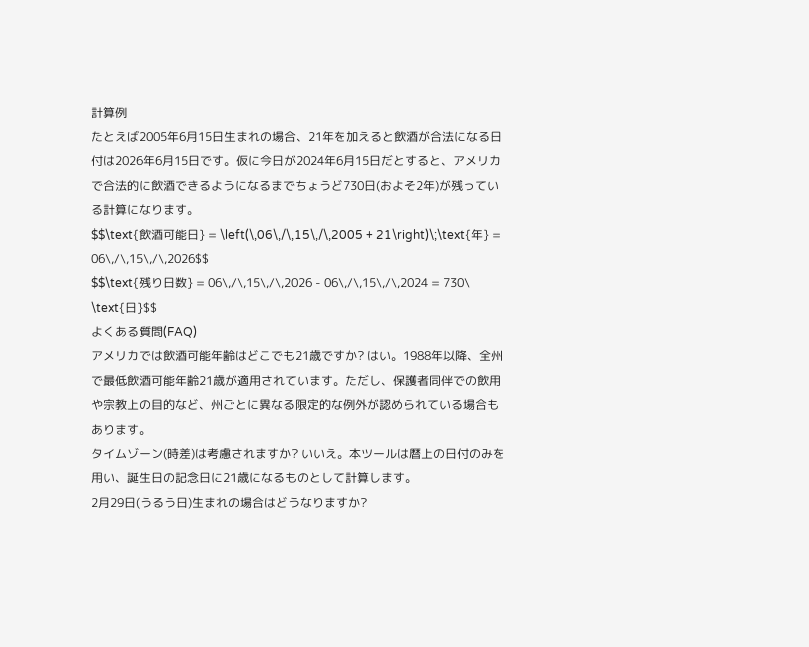計算例
たとえば2005年6月15日生まれの場合、21年を加えると飲酒が合法になる日付は2026年6月15日です。仮に今日が2024年6月15日だとすると、アメリカで合法的に飲酒できるようになるまでちょうど730日(およそ2年)が残っている計算になります。
$$\text{飲酒可能日} = \left(\,06\,/\,15\,/\,2005 + 21\right)\;\text{年} = 06\,/\,15\,/\,2026$$
$$\text{残り日数} = 06\,/\,15\,/\,2026 - 06\,/\,15\,/\,2024 = 730\ \text{日}$$
よくある質問(FAQ)
アメリカでは飲酒可能年齢はどこでも21歳ですか? はい。1988年以降、全州で最低飲酒可能年齢21歳が適用されています。ただし、保護者同伴での飲用や宗教上の目的など、州ごとに異なる限定的な例外が認められている場合もあります。
タイムゾーン(時差)は考慮されますか? いいえ。本ツールは暦上の日付のみを用い、誕生日の記念日に21歳になるものとして計算します。
2月29日(うるう日)生まれの場合はどうなりますか?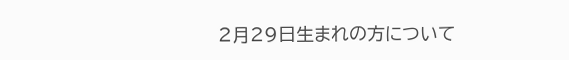2月29日生まれの方について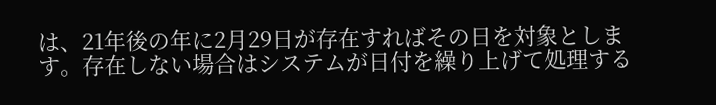は、21年後の年に2月29日が存在すればその日を対象とします。存在しない場合はシステムが日付を繰り上げて処理する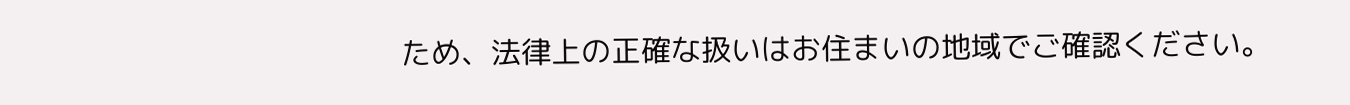ため、法律上の正確な扱いはお住まいの地域でご確認ください。